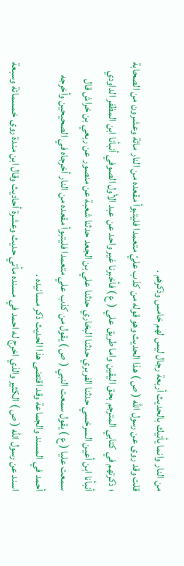من النار وانما يأتيك بالحديث أربعة رجال ليس لهم خامس وذكرهم .
قلت وقد روى عن رسول اللّه ( ص ) هذا الحديث وهو قوله من كذب عليّ متعمدا فليتبوأ مقعده من النار مائة وعشرون من الصحابة ؛ ذكرتهم في كتابي المترجم بحق اليقين واما طريق علي ( ع ) فأخبرنا غير واحد عن عبد الأول الصوفي أنبأنا ابن المظفر الداودي أنبأنا ابن أعين السرخسي حدثنا الفربري حدثنا البخاري حدثنا علي بن الجعد حدثنا شعبة عن منصور عن ربعي بن خراش قال سمعت عليا ( ع ) يقول سمعت النبي ( ص ) يقول من كذب علي متعمدا فليتبوأ مقعده من النار أخرجاه في الصحيحين وأخرجه أحمد في المسند والجماعة وقد اقتضى هذا الحديث ذكر مسانيده .
اسند عن رسول اللّه ( ص ) الكثير والذي اخرج له احمد في مسنده مأتي حديث وعشرة أحاديث وقال ابن مندة روى خمسمائة وسبعة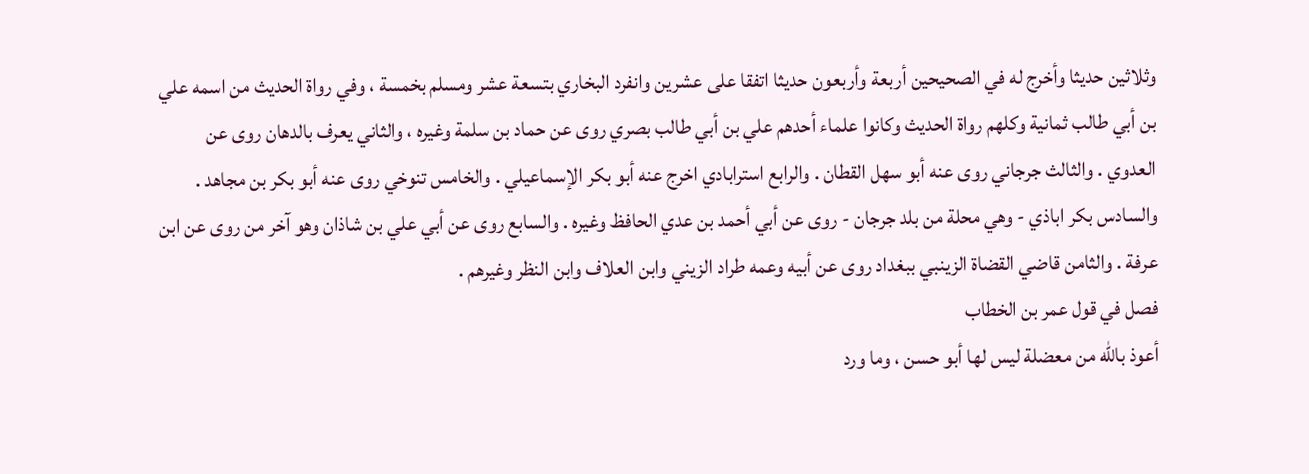وثلاثين حديثا وأخرج له في الصحيحين أربعة وأربعون حديثا اتفقا على عشرين وانفرد البخاري بتسعة عشر ومسلم بخمسة ، وفي رواة الحديث من اسمه علي بن أبي طالب ثمانية وكلهم رواة الحديث وكانوا علماء أحدهم علي بن أبي طالب بصري روى عن حماد بن سلمة وغيره ، والثاني يعرف بالدهان روى عن العدوي . والثالث جرجاني روى عنه أبو سهل القطان . والرابع استرابادي اخرج عنه أبو بكر الإسماعيلي . والخامس تنوخي روى عنه أبو بكر بن مجاهد . والسادس بكر اباذي - وهي محلة من بلد جرجان - روى عن أبي أحمد بن عدي الحافظ وغيره . والسابع روى عن أبي علي بن شاذان وهو آخر من روى عن ابن عرفة . والثامن قاضي القضاة الزينبي ببغداد روى عن أبيه وعمه طراد الزيني وابن العلاف وابن النظر وغيرهم .
فصل في قول عمر بن الخطاب
أعوذ باللّه من معضلة ليس لها أبو حسن ، وما ورد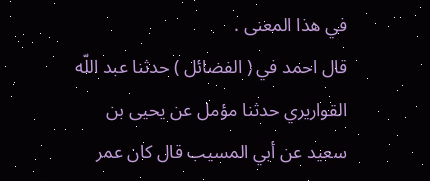في هذا المعنى .
قال احمد في ( الفضائل ) حدثنا عبد اللّه القواريري حدثنا مؤمل عن يحيى بن سعيد عن أبي المسيب قال كان عمر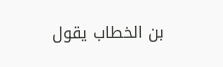بن الخطاب يقول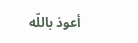أعوذ باللّه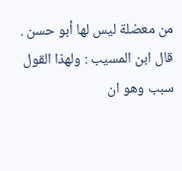من معضلة ليس لها أبو حسن .
قال ابن المسيب : ولهذا القول سبب وهو ان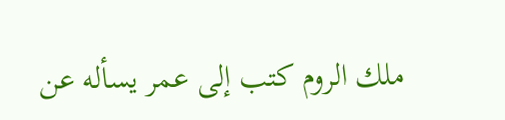ملك الروم كتب إلى عمر يسأله عن